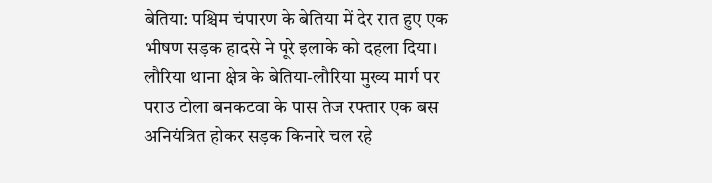बेतिया: पश्चिम चंपारण के बेतिया में देर रात हुए एक भीषण सड़क हादसे ने पूरे इलाके को दहला दिया। लौरिया थाना क्षेत्र के बेतिया-लौरिया मुख्य मार्ग पर पराउ टोला बनकटवा के पास तेज रफ्तार एक बस अनियंत्रित होकर सड़क किनारे चल रहे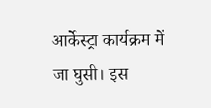आर्केस्ट्रा कार्यक्रम में जा घुसी। इस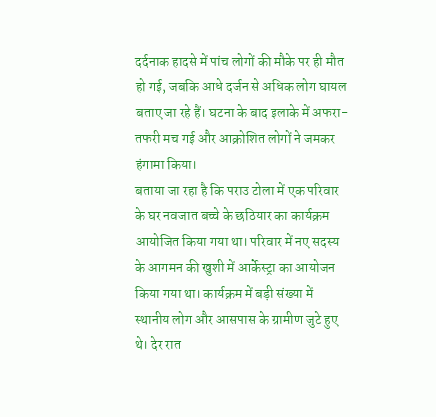दर्दनाक हादसे में पांच लोगों की मौके पर ही मौत हो गई, जबकि आधे दर्जन से अधिक लोग घायल बताए जा रहे हैं। घटना के बाद इलाके में अफरा-तफरी मच गई और आक्रोशित लोगों ने जमकर हंगामा किया।
बताया जा रहा है कि पराउ टोला में एक परिवार के घर नवजात बच्चे के छठियार का कार्यक्रम आयोजित किया गया था। परिवार में नए सदस्य के आगमन की खुशी में आर्केस्ट्रा का आयोजन किया गया था। कार्यक्रम में बड़ी संख्या में स्थानीय लोग और आसपास के ग्रामीण जुटे हुए थे। देर रात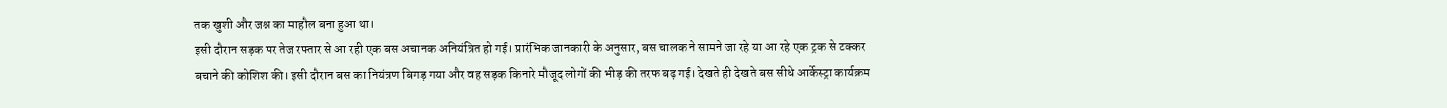तक खुशी और जश्न का माहौल बना हुआ था।
इसी दौरान सड़क पर तेज रफ्तार से आ रही एक बस अचानक अनियंत्रित हो गई। प्रारंभिक जानकारी के अनुसार, बस चालक ने सामने जा रहे या आ रहे एक ट्रक से टक्कर बचाने की कोशिश की। इसी दौरान बस का नियंत्रण बिगड़ गया और वह सड़क किनारे मौजूद लोगों की भीड़ की तरफ बढ़ गई। देखते ही देखते बस सीधे आर्केस्ट्रा कार्यक्रम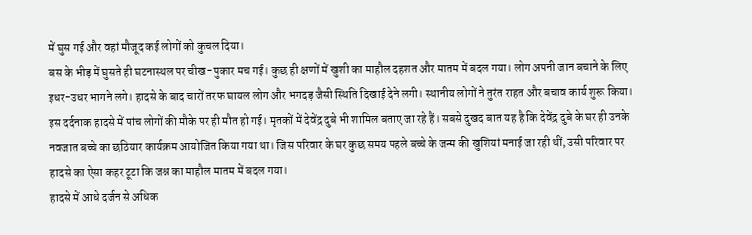में घुस गई और वहां मौजूद कई लोगों को कुचल दिया।
बस के भीड़ में घुसते ही घटनास्थल पर चीख-पुकार मच गई। कुछ ही क्षणों में खुशी का माहौल दहशत और मातम में बदल गया। लोग अपनी जान बचाने के लिए इधर-उधर भागने लगे। हादसे के बाद चारों तरफ घायल लोग और भगदड़ जैसी स्थिति दिखाई देने लगी। स्थानीय लोगों ने तुरंत राहत और बचाव कार्य शुरू किया।
इस दर्दनाक हादसे में पांच लोगों की मौके पर ही मौत हो गई। मृतकों में देवेंद्र दुबे भी शामिल बताए जा रहे हैं। सबसे दुखद बात यह है कि देवेंद्र दुबे के घर ही उनके नवजात बच्चे का छठियार कार्यक्रम आयोजित किया गया था। जिस परिवार के घर कुछ समय पहले बच्चे के जन्म की खुशियां मनाई जा रही थीं, उसी परिवार पर हादसे का ऐसा कहर टूटा कि जश्न का माहौल मातम में बदल गया।
हादसे में आधे दर्जन से अधिक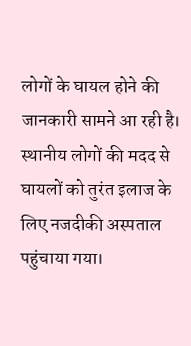लोगों के घायल होने की जानकारी सामने आ रही है। स्थानीय लोगों की मदद से घायलों को तुरंत इलाज के लिए नजदीकी अस्पताल पहुंचाया गया।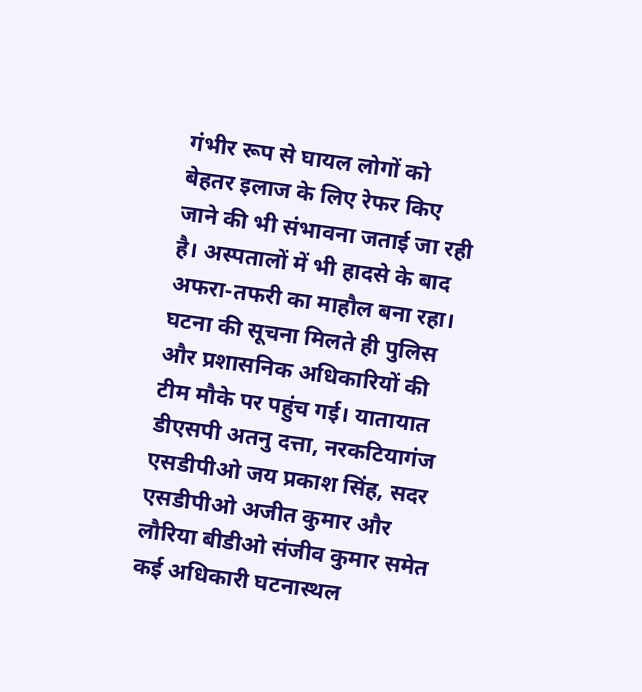गंभीर रूप से घायल लोगों को बेहतर इलाज के लिए रेफर किए जाने की भी संभावना जताई जा रही है। अस्पतालों में भी हादसे के बाद अफरा-तफरी का माहौल बना रहा।
घटना की सूचना मिलते ही पुलिस और प्रशासनिक अधिकारियों की टीम मौके पर पहुंच गई। यातायात डीएसपी अतनु दत्ता, नरकटियागंज एसडीपीओ जय प्रकाश सिंह, सदर एसडीपीओ अजीत कुमार और लौरिया बीडीओ संजीव कुमार समेत कई अधिकारी घटनास्थल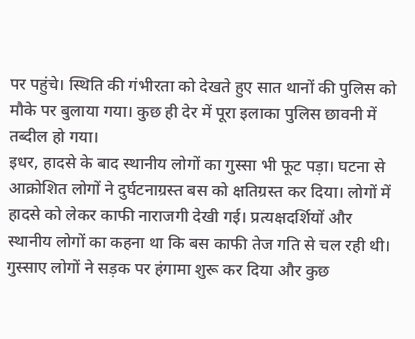पर पहुंचे। स्थिति की गंभीरता को देखते हुए सात थानों की पुलिस को मौके पर बुलाया गया। कुछ ही देर में पूरा इलाका पुलिस छावनी में तब्दील हो गया।
इधर, हादसे के बाद स्थानीय लोगों का गुस्सा भी फूट पड़ा। घटना से आक्रोशित लोगों ने दुर्घटनाग्रस्त बस को क्षतिग्रस्त कर दिया। लोगों में हादसे को लेकर काफी नाराजगी देखी गई। प्रत्यक्षदर्शियों और स्थानीय लोगों का कहना था कि बस काफी तेज गति से चल रही थी। गुस्साए लोगों ने सड़क पर हंगामा शुरू कर दिया और कुछ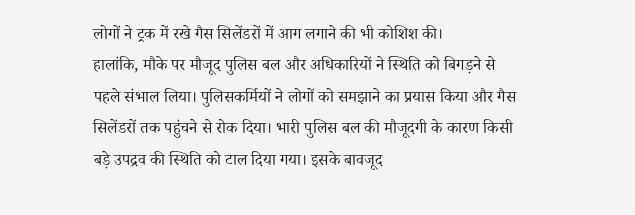लोगों ने ट्रक में रखे गैस सिलेंडरों में आग लगाने की भी कोशिश की।
हालांकि, मौके पर मौजूद पुलिस बल और अधिकारियों ने स्थिति को बिगड़ने से पहले संभाल लिया। पुलिसकर्मियों ने लोगों को समझाने का प्रयास किया और गैस सिलेंडरों तक पहुंचने से रोक दिया। भारी पुलिस बल की मौजूदगी के कारण किसी बड़े उपद्रव की स्थिति को टाल दिया गया। इसके बावजूद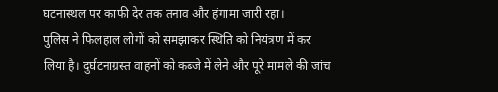घटनास्थल पर काफी देर तक तनाव और हंगामा जारी रहा।
पुलिस ने फिलहाल लोगों को समझाकर स्थिति को नियंत्रण में कर लिया है। दुर्घटनाग्रस्त वाहनों को कब्जे में लेने और पूरे मामले की जांच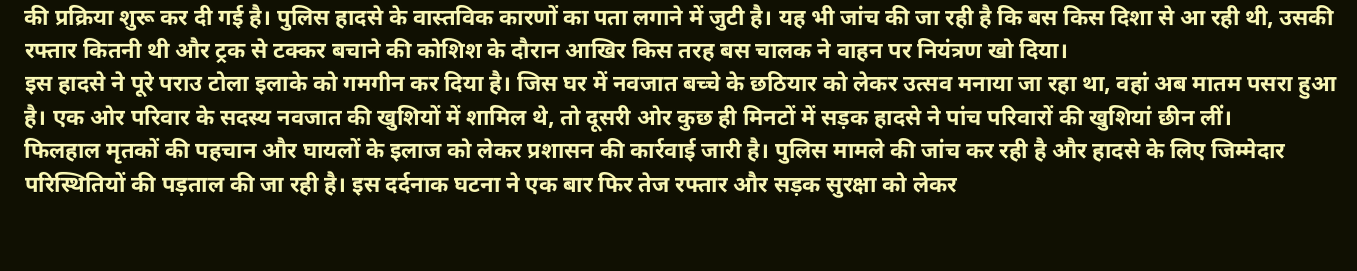की प्रक्रिया शुरू कर दी गई है। पुलिस हादसे के वास्तविक कारणों का पता लगाने में जुटी है। यह भी जांच की जा रही है कि बस किस दिशा से आ रही थी, उसकी रफ्तार कितनी थी और ट्रक से टक्कर बचाने की कोशिश के दौरान आखिर किस तरह बस चालक ने वाहन पर नियंत्रण खो दिया।
इस हादसे ने पूरे पराउ टोला इलाके को गमगीन कर दिया है। जिस घर में नवजात बच्चे के छठियार को लेकर उत्सव मनाया जा रहा था, वहां अब मातम पसरा हुआ है। एक ओर परिवार के सदस्य नवजात की खुशियों में शामिल थे, तो दूसरी ओर कुछ ही मिनटों में सड़क हादसे ने पांच परिवारों की खुशियां छीन लीं।
फिलहाल मृतकों की पहचान और घायलों के इलाज को लेकर प्रशासन की कार्रवाई जारी है। पुलिस मामले की जांच कर रही है और हादसे के लिए जिम्मेदार परिस्थितियों की पड़ताल की जा रही है। इस दर्दनाक घटना ने एक बार फिर तेज रफ्तार और सड़क सुरक्षा को लेकर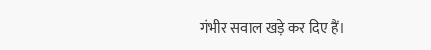गंभीर सवाल खड़े कर दिए हैं।